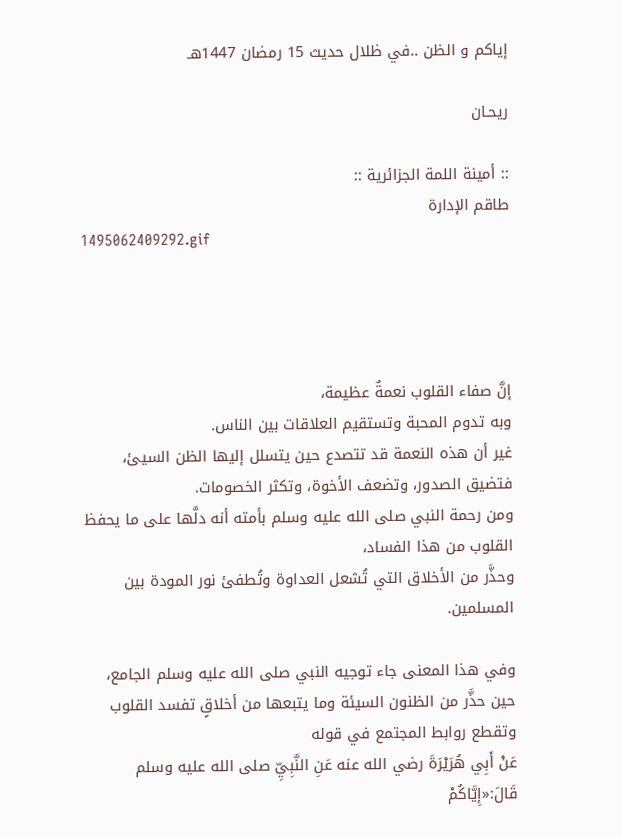إياكم و الظن ..في ظلال حديث 15 رمضان 1447هـ

ريحـان

:: أمينة اللمة الجزائرية ::
طاقم الإدارة
1495062409292.gif




إنَّ صفاء القلوب نعمةٌ عظيمة،
وبه تدوم المحبة وتستقيم العلاقات بين الناس.
غير أن هذه النعمة قد تتصدع حين يتسلل إليها الظن السيئ،
فتضيق الصدور، وتضعف الأخوة، وتكثر الخصومات.
ومن رحمة النبي صلى الله عليه وسلم بأمته أنه دلَّها على ما يحفظ القلوب من هذا الفساد،
وحذَّر من الأخلاق التي تُشعل العداوة وتُطفئ نور المودة بين المسلمين.

وفي هذا المعنى جاء توجيه النبي صلى الله عليه وسلم الجامع،
حين حذَّر من الظنون السيئة وما يتبعها من أخلاقٍ تفسد القلوب وتقطع روابط المجتمع في قوله
عَنْ أَبِي هُرَيْرَةَ رضي الله عنه عَنِ النَّبِيِّ صلى الله عليه وسلم قَالَ:«إِيَّاكُمْ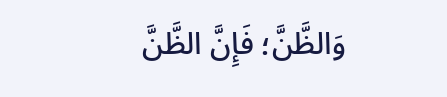وَالظَّنَّ؛ فَإِنَّ الظَّنَّ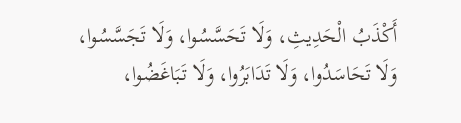أَكْذَبُ الْحَدِيثِ، وَلَا تَحَسَّسُوا، وَلَا تَجَسَّسُوا، وَلَا تَحَاسَدُوا، وَلَا تَدَابَرُوا، وَلَا تَبَاغَضُوا،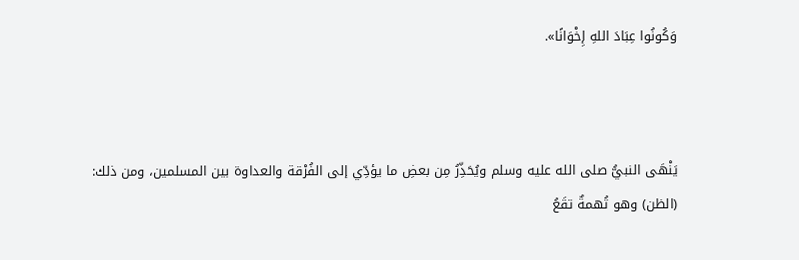وَكُونُوا عِبَادَ اللهِ إِخْوَانًا».



يَنْهَى النبيُّ صلى الله عليه وسلم ويُحَذِّرُ مِن بعضِ ما يؤدِّي إلى الفُرْقة والعداوة بين المسلمين، ومن ذلك:
(الظن) وهو تُهمةٌ تقَعُ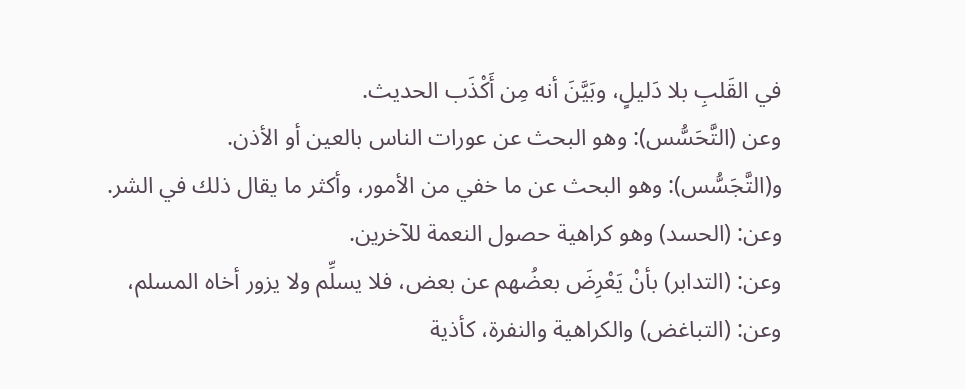في القَلبِ بلا دَليلٍ، وبَيَّنَ أنه مِن أَكْذَب الحديث.
وعن (التَّحَسُّس): وهو البحث عن عورات الناس بالعين أو الأذن.
و(التَّجَسُّس): وهو البحث عن ما خفي من الأمور، وأكثر ما يقال ذلك في الشر.
وعن: (الحسد) وهو كراهية حصول النعمة للآخرين.
وعن: (التدابر) بأنْ يَعْرِضَ بعضُهم عن بعض، فلا يسلِّم ولا يزور أخاه المسلم،
وعن: (التباغض) والكراهية والنفرة، كأذية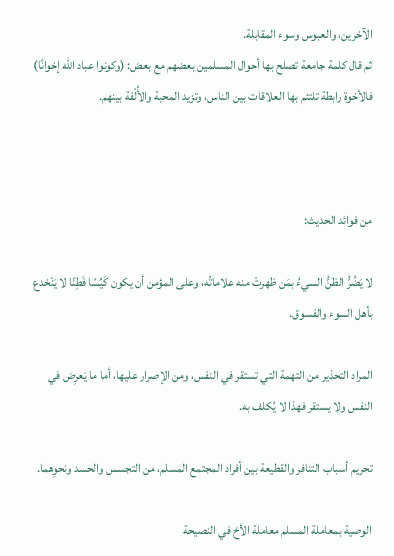الآخرين، والعبوس وسوء المقابلة.
ثم قال كلمة جامعة تصلح بها أحوال المسلمين بعضهم مع بعض: (وكونوا عباد الله إخوانًا) فالأخوة رابطة تلتئم بها العلاقات بين الناس، وتزيد المحبة والأُلْفة بينهم.



من فوائد الحديث:

لا يَضُرُّ الظنُّ السيءُ بمَن ظهرتْ منه علاماتُه، وعلى المؤمن أن يكون كَيِّسًا فَطِنًا لا يَنْخدع بأهل السوء والفسوق.

المراد التحذير من التهمة التي تستقر في النفس، ومن الإصرار عليها، أما ما يَعرِض في النفس ولا يستقر فهذا لا يُكلف به.

تحريم أسباب التنافر والقطيعة بين أفراد المجتمع المسلم، من التجسس والحسد ونحوِهما.

الوصية بمعاملة المسلم معاملة الأخ في النصيحة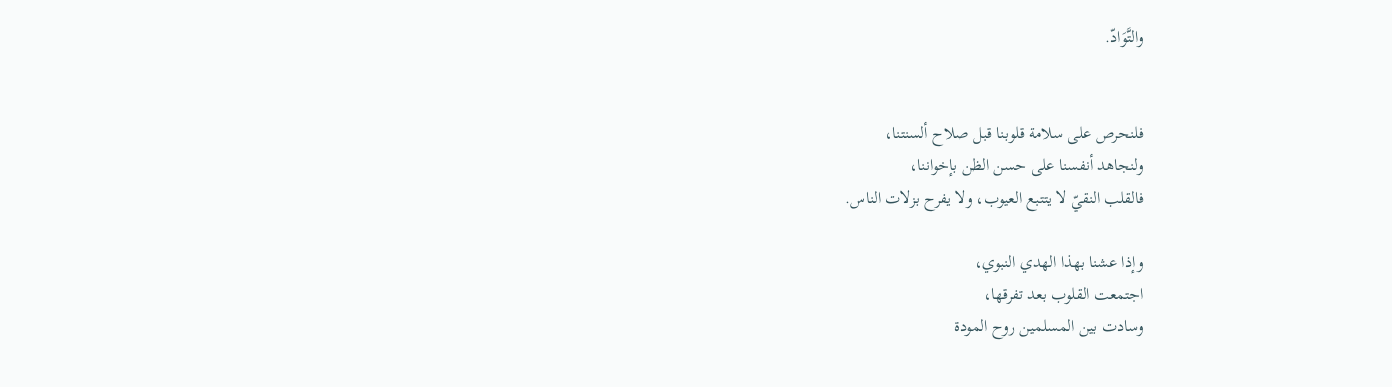والتَّوَادّ.


فلنحرص على سلامة قلوبنا قبل صلاح ألسنتنا،
ولنجاهد أنفسنا على حسن الظن بإخواننا،
فالقلب النقيّ لا يتتبع العيوب، ولا يفرح بزلات الناس.

وإذا عشنا بهذا الهدي النبوي،
اجتمعت القلوب بعد تفرقها،
وسادت بين المسلمين روح المودة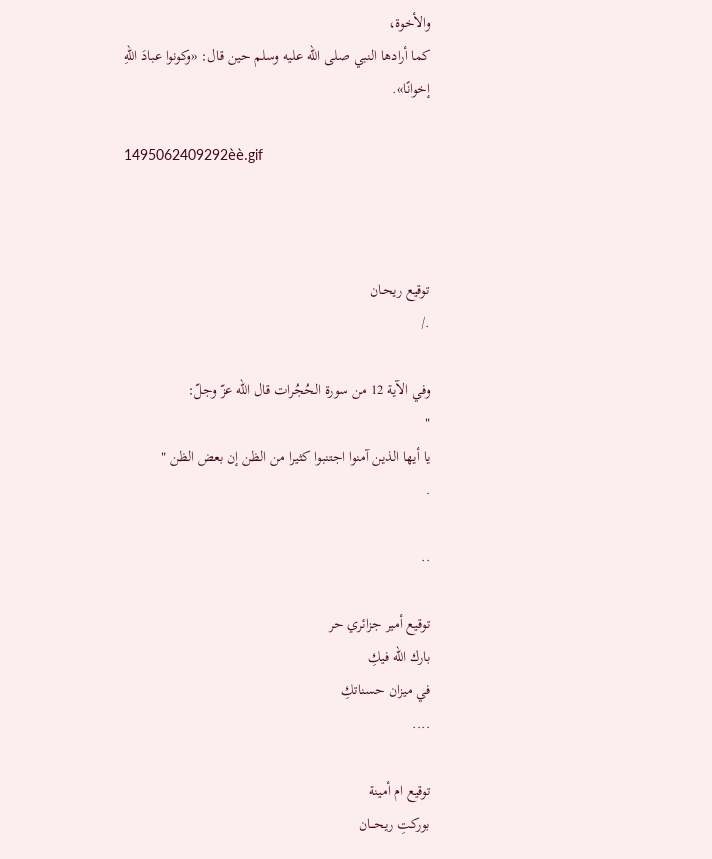والأخوة،
كما أرادها النبي صلى الله عليه وسلم حين قال: «وكونوا عبادَ اللهِ إخوانًا».

1495062409292èè.gif



توقيع ريحـان
./

وفي الآية 12 من سورة الحُجُرات قال الله عزّ وجلّ:
"
يا أيها الذين آمنوا اجتنبوا كثيرا من الظن إن بعض الظن "
.

..

توقيع أمير جزائري حر
بارك الله فيكِ
في ميزان حسناتكِ
....

توقيع ام أمينة
بوركتِ ريحـــان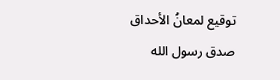توقيع لمعانُ الأحداق
صدق رسول الله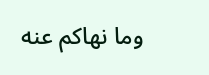وما نهاكم عنه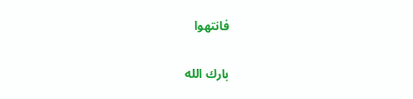فانتهوا

بارك الله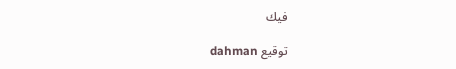فيك

توقيع dahman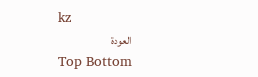kz
العودة
Top Bottom